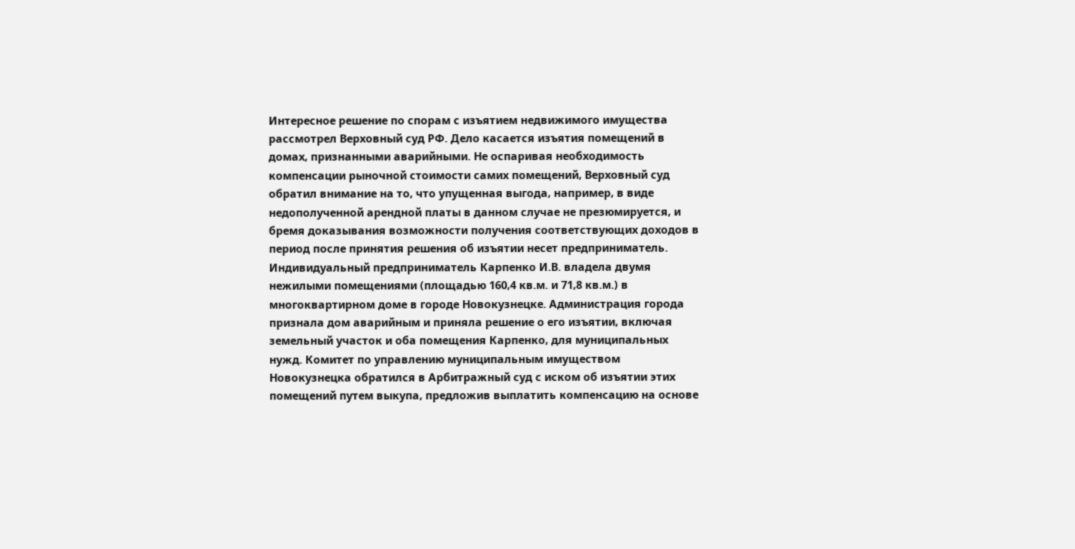Интересное решение по спорам с изъятием недвижимого имущества рассмотрел Верховный суд РФ. Дело касается изъятия помещений в домах, признанными аварийными. Не оспаривая необходимость компенсации рыночной стоимости самих помещений, Верховный суд обратил внимание на то, что упущенная выгода, например, в виде недополученной арендной платы в данном случае не презюмируется, и бремя доказывания возможности получения соответствующих доходов в период после принятия решения об изъятии несет предприниматель.
Индивидуальный предприниматель Карпенко И.В. владела двумя нежилыми помещениями (площадью 160,4 кв.м. и 71,8 кв.м.) в многоквартирном доме в городе Новокузнецке. Администрация города признала дом аварийным и приняла решение о его изъятии, включая земельный участок и оба помещения Карпенко, для муниципальных нужд. Комитет по управлению муниципальным имуществом Новокузнецка обратился в Арбитражный суд с иском об изъятии этих помещений путем выкупа, предложив выплатить компенсацию на основе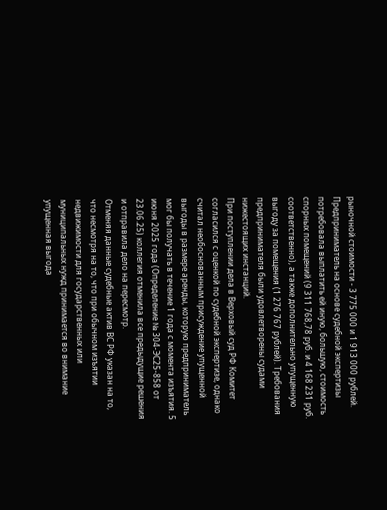рыночной стоимости - 3 775 000 и 1 913 000 рублей.
Предприниматель на основе судебной экспертизы потребовала выплатить ей иную, большую, стоимость спорных помещений (9 311 768,78 руб. и 4 168 231 руб. соответственно), а также дополнительно упущенную выгоду за помещения (1 276 767 рублей). Требования предпринимателя были удовлетворены судами нижестоящих инстанций.
При поступлении дела в Верховый суд РФ Комитет согласился с оценкой по судебной экспертизе, однако считал необоснованным присуждение упущенной выгоды в размере аренды, которую предприниматель мог бы получать в течение 1 года с момента изъятия. 5 июня 2025 года (Определение № 304-ЭС25-858 от 23.06.25) коллегия отменила все предыдущие решения и отправила дело на пересмотр.
Отменяя данные судебные актив ВС РФ указан на то, что несмотря на то, что при обычном изъятии недвижимости для государственных или муниципальных нужд принимается во внимание упущенная выгода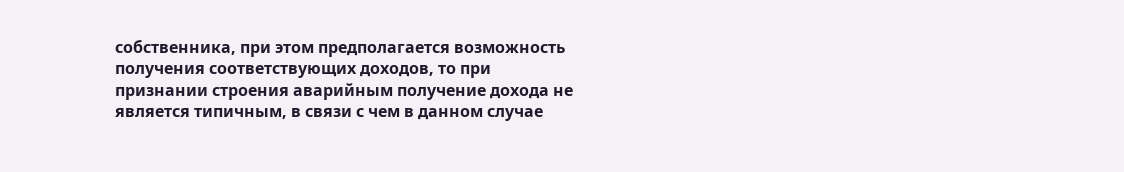собственника, при этом предполагается возможность получения соответствующих доходов, то при признании строения аварийным получение дохода не является типичным, в связи с чем в данном случае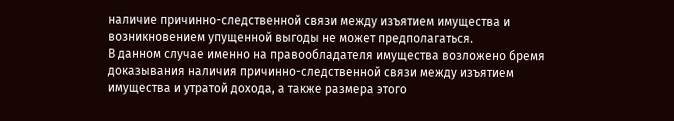наличие причинно-следственной связи между изъятием имущества и возникновением упущенной выгоды не может предполагаться.
В данном случае именно на правообладателя имущества возложено бремя доказывания наличия причинно-следственной связи между изъятием имущества и утратой дохода, а также размера этого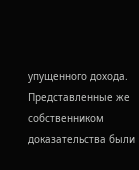упущенного дохода. Представленные же собственником доказательства были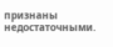признаны недостаточными.